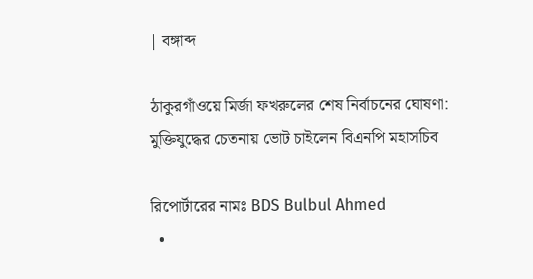| বঙ্গাব্দ

ঠাকুরগাঁওয়ে মির্জা ফখরুলের শেষ নির্বাচনের ঘোষণা: মুক্তিযুদ্ধের চেতনায় ভোট চাইলেন বিএনপি মহাসচিব

রিপোর্টারের নামঃ BDS Bulbul Ahmed
  •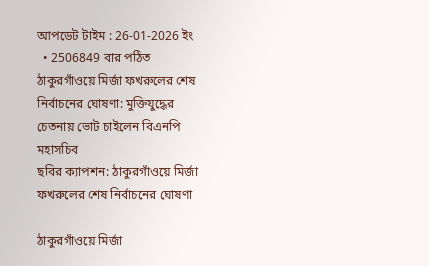আপডেট টাইম : 26-01-2026 ইং
  • 2506849 বার পঠিত
ঠাকুরগাঁওয়ে মির্জা ফখরুলের শেষ নির্বাচনের ঘোষণা: মুক্তিযুদ্ধের চেতনায় ভোট চাইলেন বিএনপি মহাসচিব
ছবির ক্যাপশন: ঠাকুরগাঁওয়ে মির্জা ফখরুলের শেষ নির্বাচনের ঘোষণা

ঠাকুরগাঁওয়ে মির্জা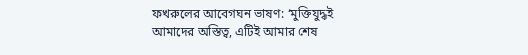ফখরুলের আবেগঘন ভাষণ: ‘মুক্তিযুদ্ধই আমাদের অস্তিত্ব, এটিই আমার শেষ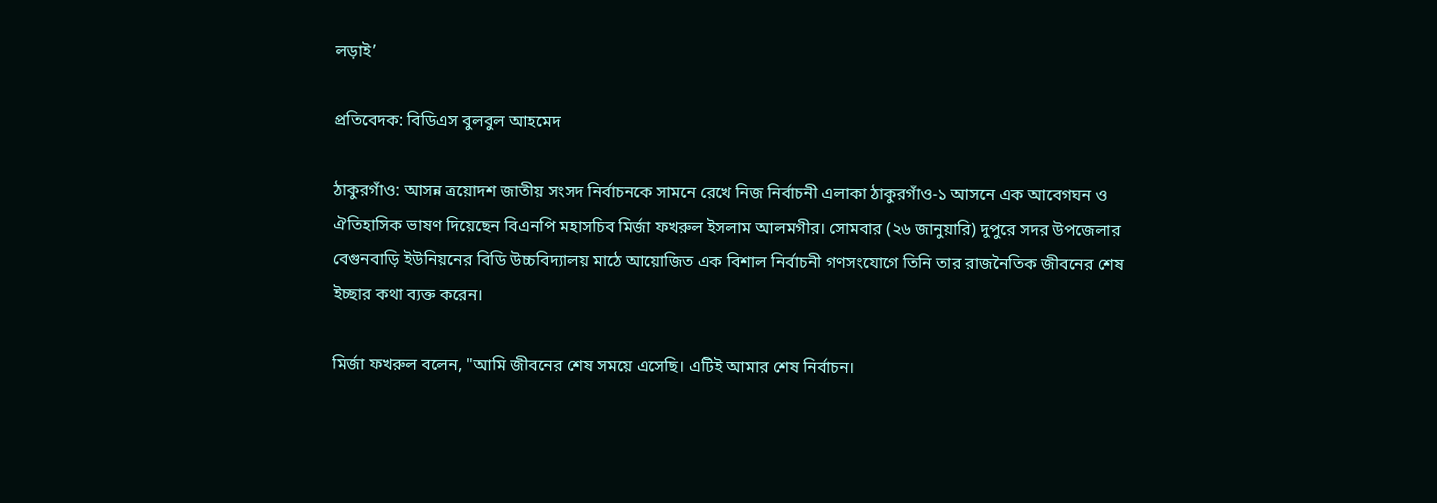লড়াই’

প্রতিবেদক: বিডিএস বুলবুল আহমেদ

ঠাকুরগাঁও: আসন্ন ত্রয়োদশ জাতীয় সংসদ নির্বাচনকে সামনে রেখে নিজ নির্বাচনী এলাকা ঠাকুরগাঁও-১ আসনে এক আবেগঘন ও ঐতিহাসিক ভাষণ দিয়েছেন বিএনপি মহাসচিব মির্জা ফখরুল ইসলাম আলমগীর। সোমবার (২৬ জানুয়ারি) দুপুরে সদর উপজেলার বেগুনবাড়ি ইউনিয়নের বিডি উচ্চবিদ্যালয় মাঠে আয়োজিত এক বিশাল নির্বাচনী গণসংযোগে তিনি তার রাজনৈতিক জীবনের শেষ ইচ্ছার কথা ব্যক্ত করেন।

মির্জা ফখরুল বলেন, "আমি জীবনের শেষ সময়ে এসেছি। এটিই আমার শেষ নির্বাচন।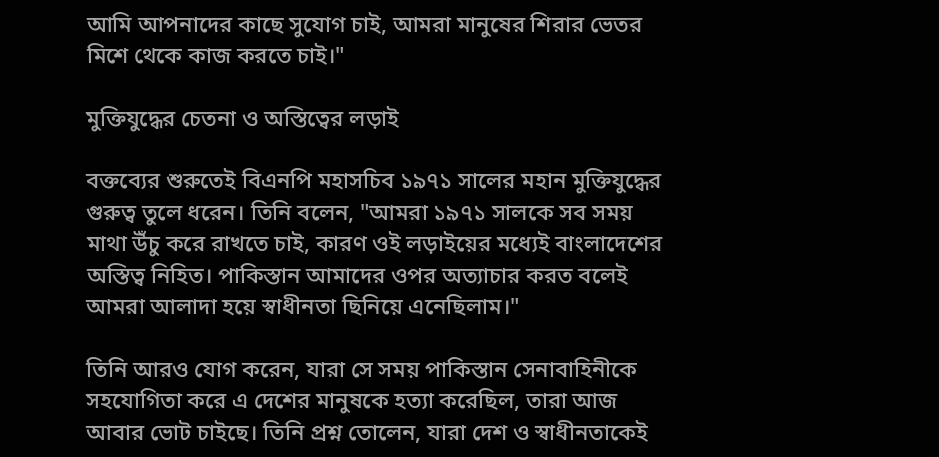আমি আপনাদের কাছে সুযোগ চাই, আমরা মানুষের শিরার ভেতর মিশে থেকে কাজ করতে চাই।"

মুক্তিযুদ্ধের চেতনা ও অস্তিত্বের লড়াই

বক্তব্যের শুরুতেই বিএনপি মহাসচিব ১৯৭১ সালের মহান মুক্তিযুদ্ধের গুরুত্ব তুলে ধরেন। তিনি বলেন, "আমরা ১৯৭১ সালকে সব সময় মাথা উঁচু করে রাখতে চাই, কারণ ওই লড়াইয়ের মধ্যেই বাংলাদেশের অস্তিত্ব নিহিত। পাকিস্তান আমাদের ওপর অত্যাচার করত বলেই আমরা আলাদা হয়ে স্বাধীনতা ছিনিয়ে এনেছিলাম।"

তিনি আরও যোগ করেন, যারা সে সময় পাকিস্তান সেনাবাহিনীকে সহযোগিতা করে এ দেশের মানুষকে হত্যা করেছিল, তারা আজ আবার ভোট চাইছে। তিনি প্রশ্ন তোলেন, যারা দেশ ও স্বাধীনতাকেই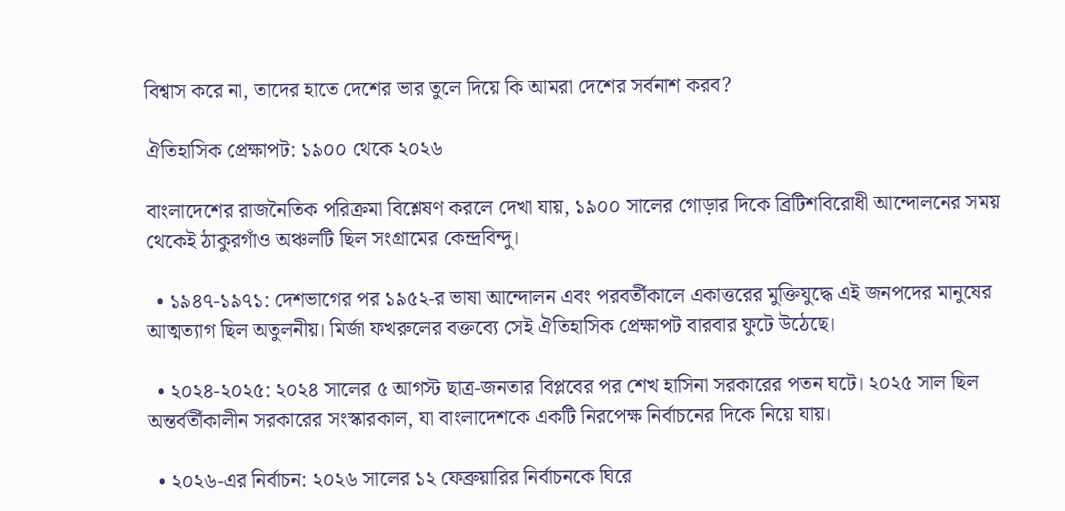বিশ্বাস করে না, তাদের হাতে দেশের ভার তুলে দিয়ে কি আমরা দেশের সর্বনাশ করব?

ঐতিহাসিক প্রেক্ষাপট: ১৯০০ থেকে ২০২৬

বাংলাদেশের রাজনৈতিক পরিক্রমা বিশ্লেষণ করলে দেখা যায়, ১৯০০ সালের গোড়ার দিকে ব্রিটিশবিরোধী আন্দোলনের সময় থেকেই ঠাকুরগাঁও অঞ্চলটি ছিল সংগ্রামের কেন্দ্রবিন্দু।

  • ১৯৪৭-১৯৭১: দেশভাগের পর ১৯৫২-র ভাষা আন্দোলন এবং পরবর্তীকালে একাত্তরের মুক্তিযুদ্ধে এই জনপদের মানুষের আত্মত্যাগ ছিল অতুলনীয়। মির্জা ফখরুলের বক্তব্যে সেই ঐতিহাসিক প্রেক্ষাপট বারবার ফুটে উঠেছে।

  • ২০২৪-২০২৫: ২০২৪ সালের ৫ আগস্ট ছাত্র-জনতার বিপ্লবের পর শেখ হাসিনা সরকারের পতন ঘটে। ২০২৫ সাল ছিল অন্তর্বর্তীকালীন সরকারের সংস্কারকাল, যা বাংলাদেশকে একটি নিরপেক্ষ নির্বাচনের দিকে নিয়ে যায়।

  • ২০২৬-এর নির্বাচন: ২০২৬ সালের ১২ ফেব্রুয়ারির নির্বাচনকে ঘিরে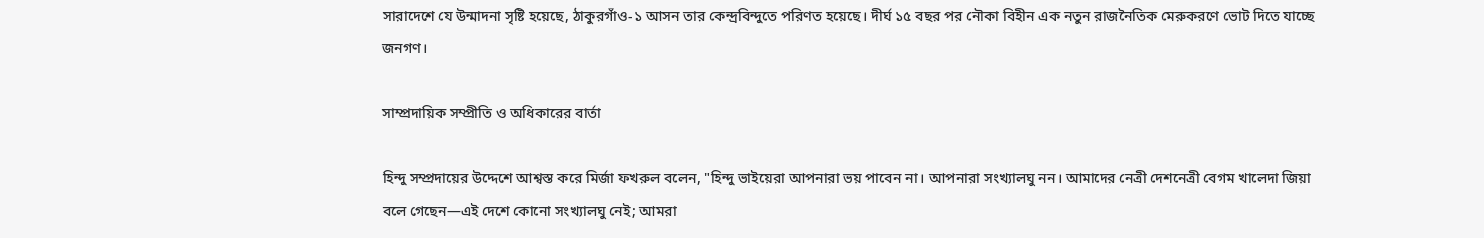সারাদেশে যে উন্মাদনা সৃষ্টি হয়েছে, ঠাকুরগাঁও-১ আসন তার কেন্দ্রবিন্দুতে পরিণত হয়েছে। দীর্ঘ ১৫ বছর পর নৌকা বিহীন এক নতুন রাজনৈতিক মেরুকরণে ভোট দিতে যাচ্ছে জনগণ।

সাম্প্রদায়িক সম্প্রীতি ও অধিকারের বার্তা

হিন্দু সম্প্রদায়ের উদ্দেশে আশ্বস্ত করে মির্জা ফখরুল বলেন, "হিন্দু ভাইয়েরা আপনারা ভয় পাবেন না। আপনারা সংখ্যালঘু নন। আমাদের নেত্রী দেশনেত্রী বেগম খালেদা জিয়া বলে গেছেন—এই দেশে কোনো সংখ্যালঘু নেই; আমরা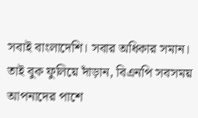সবাই বাংলাদেশি। সবার অধিকার সমান। তাই বুক ফুলিয়ে দাঁড়ান, বিএনপি সবসময় আপনাদের পাশে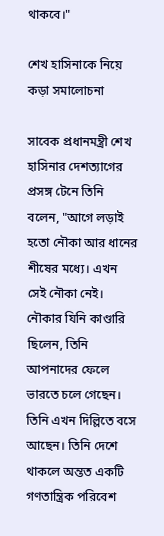থাকবে।"

শেখ হাসিনাকে নিয়ে কড়া সমালোচনা

সাবেক প্রধানমন্ত্রী শেখ হাসিনার দেশত্যাগের প্রসঙ্গ টেনে তিনি বলেন, "আগে লড়াই হতো নৌকা আর ধানের শীষের মধ্যে। এখন সেই নৌকা নেই। নৌকার যিনি কাণ্ডারি ছিলেন, তিনি আপনাদের ফেলে ভারতে চলে গেছেন। তিনি এখন দিল্লিতে বসে আছেন। তিনি দেশে থাকলে অন্তত একটি গণতান্ত্রিক পরিবেশ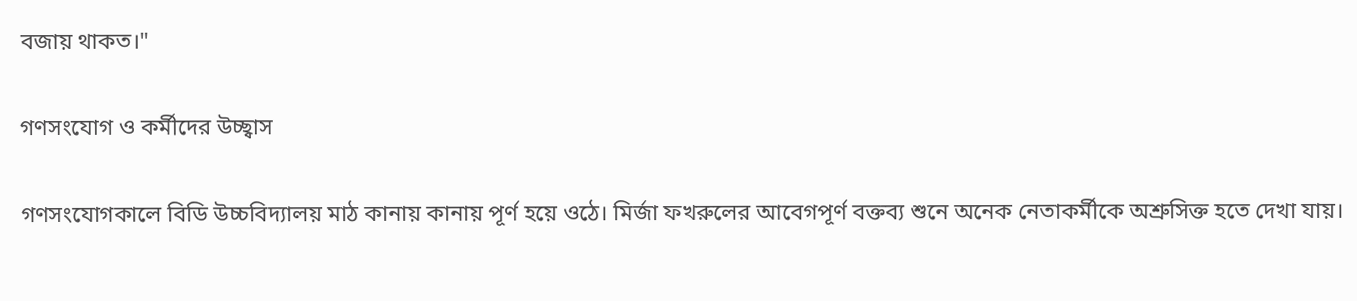বজায় থাকত।"

গণসংযোগ ও কর্মীদের উচ্ছ্বাস

গণসংযোগকালে বিডি উচ্চবিদ্যালয় মাঠ কানায় কানায় পূর্ণ হয়ে ওঠে। মির্জা ফখরুলের আবেগপূর্ণ বক্তব্য শুনে অনেক নেতাকর্মীকে অশ্রুসিক্ত হতে দেখা যায়।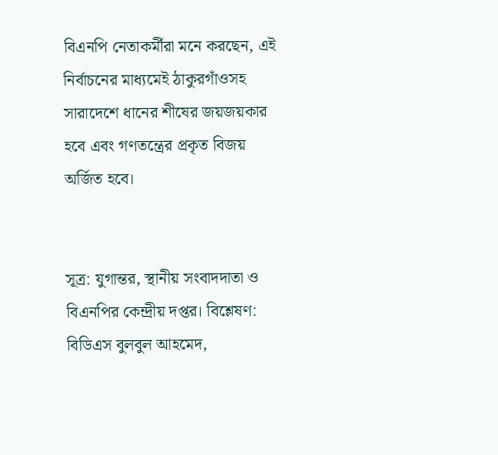বিএনপি নেতাকর্মীরা মনে করছেন, এই নির্বাচনের মাধ্যমেই ঠাকুরগাঁওসহ সারাদেশে ধানের শীষের জয়জয়কার হবে এবং গণতন্ত্রের প্রকৃত বিজয় অর্জিত হবে।


সূত্র: যুগান্তর, স্থানীয় সংবাদদাতা ও বিএনপির কেন্দ্রীয় দপ্তর। বিশ্লেষণ: বিডিএস বুলবুল আহমেদ,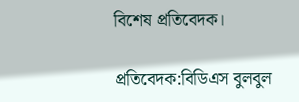বিশেষ প্রতিবেদক।

প্রতিবেদক:বিডিএস বুলবুল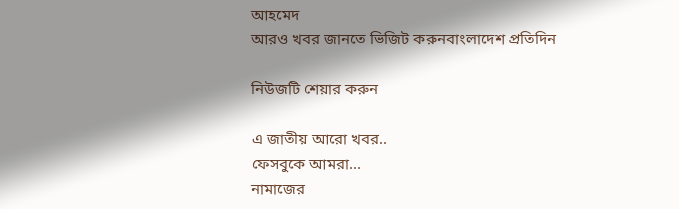আহমেদ
আরও খবর জানতে ভিজিট করুনবাংলাদেশ প্রতিদিন

নিউজটি শেয়ার করুন

এ জাতীয় আরো খবর..
ফেসবুকে আমরা...
নামাজের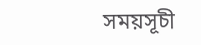সময়সূচী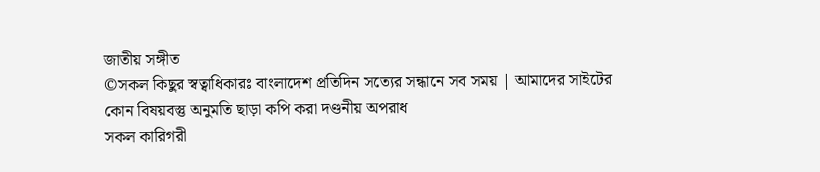জাতীয় সঙ্গীত
©সকল কিছুর স্বত্বাধিকারঃ বাংলাদেশ প্রতিদিন সত্যের সন্ধানে সব সময় | আমাদের সাইটের কোন বিষয়বস্তু অনুমতি ছাড়া কপি করা দণ্ডনীয় অপরাধ
সকল কারিগরী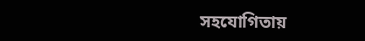সহযোগিতায়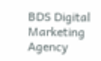BDS Digital Marketing Agency